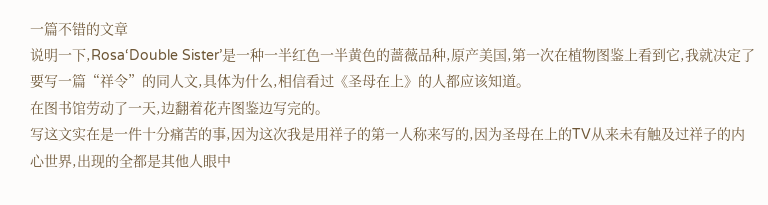一篇不错的文章
说明一下,Rosa‘Double Sister’是一种一半红色一半黄色的蔷薇品种,原产美国,第一次在植物图鉴上看到它,我就决定了要写一篇“祥令”的同人文,具体为什么,相信看过《圣母在上》的人都应该知道。
在图书馆劳动了一天,边翻着花卉图鉴边写完的。
写这文实在是一件十分痛苦的事,因为这次我是用祥子的第一人称来写的,因为圣母在上的TV从来未有触及过祥子的内心世界,出现的全都是其他人眼中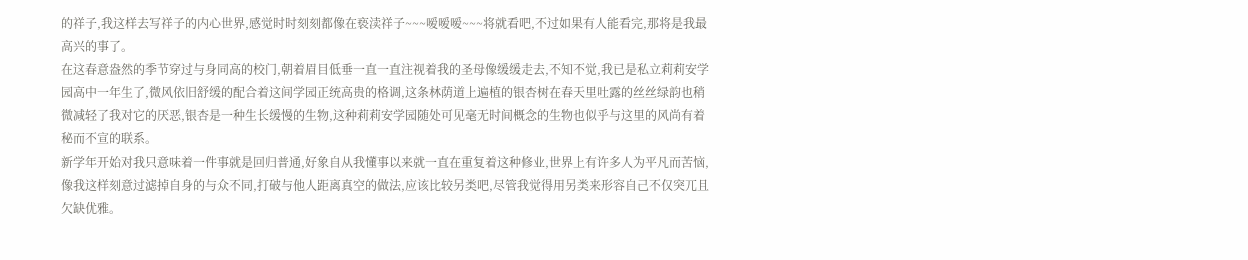的祥子,我这样去写祥子的内心世界,感觉时时刻刻都像在亵渎祥子~~~嗳嗳嗳~~~将就看吧,不过如果有人能看完,那将是我最高兴的事了。
在这春意盎然的季节穿过与身同高的校门,朝着眉目低垂一直一直注视着我的圣母像缓缓走去,不知不觉,我已是私立莉莉安学园高中一年生了,微风依旧舒缓的配合着这间学园正统高贵的格调,这条林荫道上遍植的银杏树在春天里吐露的丝丝绿韵也稍微减轻了我对它的厌恶,银杏是一种生长缓慢的生物,这种莉莉安学园随处可见毫无时间概念的生物也似乎与这里的风尚有着秘而不宣的联系。
新学年开始对我只意味着一件事就是回归普通,好象自从我懂事以来就一直在重复着这种修业,世界上有许多人为平凡而苦恼,像我这样刻意过滤掉自身的与众不同,打破与他人距离真空的做法,应该比较另类吧,尽管我觉得用另类来形容自己不仅突兀且欠缺优雅。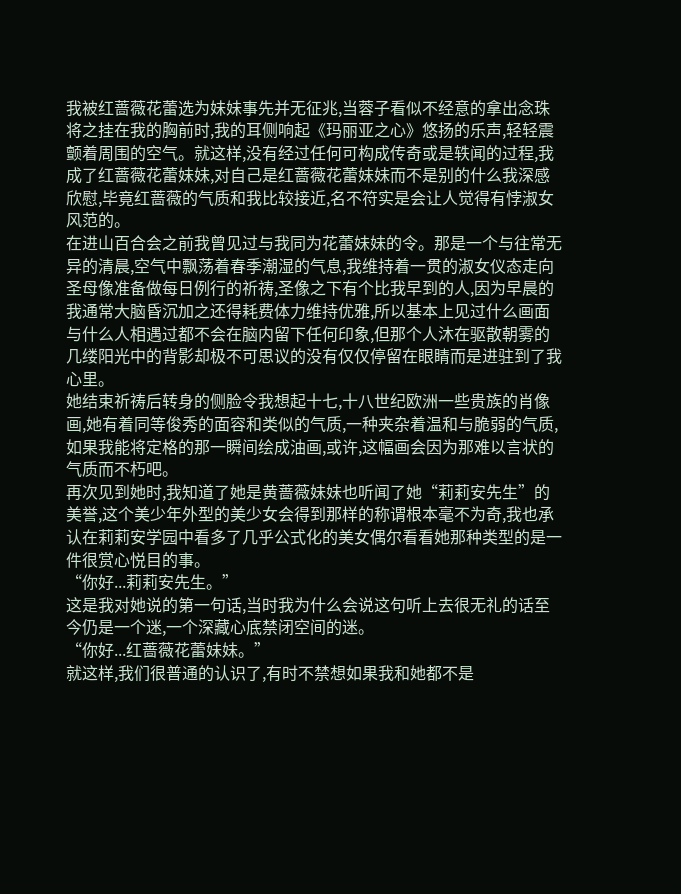我被红蔷薇花蕾选为妹妹事先并无征兆,当蓉子看似不经意的拿出念珠将之挂在我的胸前时,我的耳侧响起《玛丽亚之心》悠扬的乐声,轻轻震颤着周围的空气。就这样,没有经过任何可构成传奇或是轶闻的过程,我成了红蔷薇花蕾妹妹,对自己是红蔷薇花蕾妹妹而不是别的什么我深感欣慰,毕竟红蔷薇的气质和我比较接近,名不符实是会让人觉得有悖淑女风范的。
在进山百合会之前我曾见过与我同为花蕾妹妹的令。那是一个与往常无异的清晨,空气中飘荡着春季潮湿的气息,我维持着一贯的淑女仪态走向圣母像准备做每日例行的祈祷,圣像之下有个比我早到的人,因为早晨的我通常大脑昏沉加之还得耗费体力维持优雅,所以基本上见过什么画面与什么人相遇过都不会在脑内留下任何印象,但那个人沐在驱散朝雾的几缕阳光中的背影却极不可思议的没有仅仅停留在眼睛而是进驻到了我心里。
她结束祈祷后转身的侧脸令我想起十七,十八世纪欧洲一些贵族的肖像画,她有着同等俊秀的面容和类似的气质,一种夹杂着温和与脆弱的气质,如果我能将定格的那一瞬间绘成油画,或许,这幅画会因为那难以言状的气质而不朽吧。
再次见到她时,我知道了她是黄蔷薇妹妹也听闻了她“莉莉安先生”的美誉,这个美少年外型的美少女会得到那样的称谓根本毫不为奇,我也承认在莉莉安学园中看多了几乎公式化的美女偶尔看看她那种类型的是一件很赏心悦目的事。
“你好...莉莉安先生。”
这是我对她说的第一句话,当时我为什么会说这句听上去很无礼的话至今仍是一个迷,一个深藏心底禁闭空间的迷。
“你好...红蔷薇花蕾妹妹。”
就这样,我们很普通的认识了,有时不禁想如果我和她都不是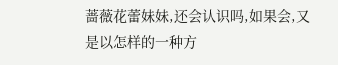蔷薇花蕾妹妹,还会认识吗,如果会,又是以怎样的一种方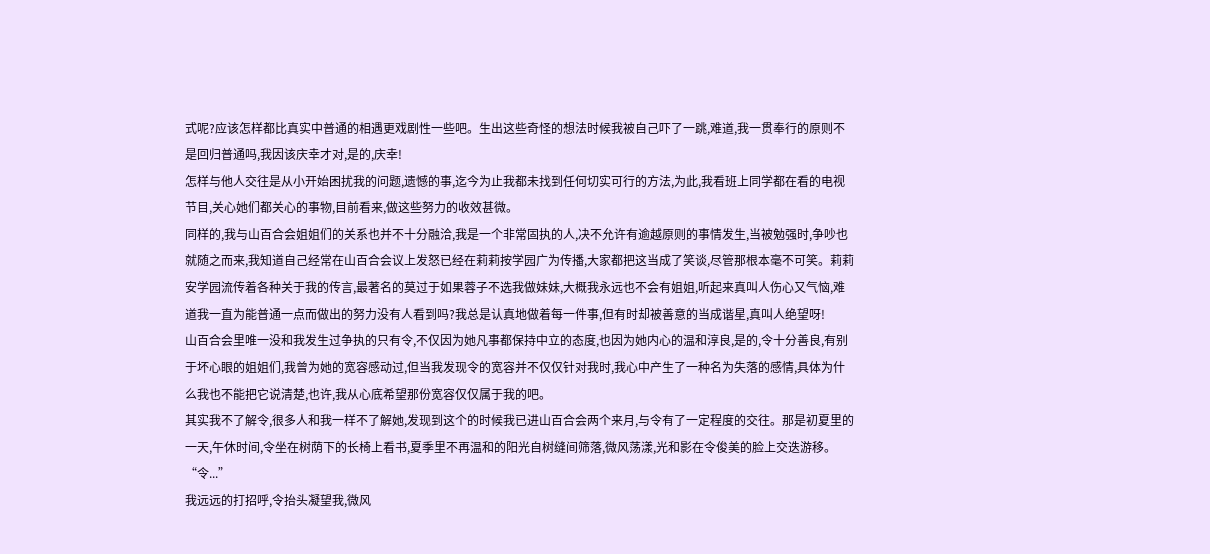式呢?应该怎样都比真实中普通的相遇更戏剧性一些吧。生出这些奇怪的想法时候我被自己吓了一跳,难道,我一贯奉行的原则不是回归普通吗,我因该庆幸才对,是的,庆幸!
怎样与他人交往是从小开始困扰我的问题,遗憾的事,迄今为止我都未找到任何切实可行的方法,为此,我看班上同学都在看的电视节目,关心她们都关心的事物,目前看来,做这些努力的收效甚微。
同样的,我与山百合会姐姐们的关系也并不十分融洽,我是一个非常固执的人,决不允许有逾越原则的事情发生,当被勉强时,争吵也就随之而来,我知道自己经常在山百合会议上发怒已经在莉莉按学园广为传播,大家都把这当成了笑谈,尽管那根本毫不可笑。莉莉安学园流传着各种关于我的传言,最著名的莫过于如果蓉子不选我做妹妹,大概我永远也不会有姐姐,听起来真叫人伤心又气恼,难道我一直为能普通一点而做出的努力没有人看到吗?我总是认真地做着每一件事,但有时却被善意的当成谐星,真叫人绝望呀!
山百合会里唯一没和我发生过争执的只有令,不仅因为她凡事都保持中立的态度,也因为她内心的温和淳良,是的,令十分善良,有别于坏心眼的姐姐们,我曾为她的宽容感动过,但当我发现令的宽容并不仅仅针对我时,我心中产生了一种名为失落的感情,具体为什么我也不能把它说清楚,也许,我从心底希望那份宽容仅仅属于我的吧。
其实我不了解令,很多人和我一样不了解她,发现到这个的时候我已进山百合会两个来月,与令有了一定程度的交往。那是初夏里的一天,午休时间,令坐在树荫下的长椅上看书,夏季里不再温和的阳光自树缝间筛落,微风荡漾,光和影在令俊美的脸上交迭游移。
“令...”
我远远的打招呼,令抬头凝望我,微风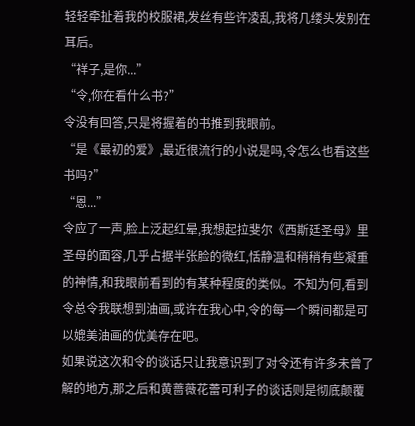轻轻牵扯着我的校服裙,发丝有些许凌乱,我将几缕头发别在耳后。
“祥子,是你...”
“令,你在看什么书?”
令没有回答,只是将握着的书推到我眼前。
“是《最初的爱》,最近很流行的小说是吗,令怎么也看这些书吗?”
“恩...”
令应了一声,脸上泛起红晕,我想起拉斐尔《西斯廷圣母》里圣母的面容,几乎占据半张脸的微红,恬静温和稍稍有些凝重的神情,和我眼前看到的有某种程度的类似。不知为何,看到令总令我联想到油画,或许在我心中,令的每一个瞬间都是可以媲美油画的优美存在吧。
如果说这次和令的谈话只让我意识到了对令还有许多未曾了解的地方,那之后和黄蔷薇花蕾可利子的谈话则是彻底颠覆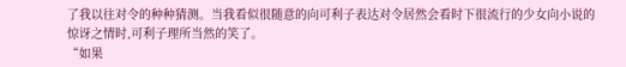了我以往对令的种种猜测。当我看似很随意的向可利子表达对令居然会看时下很流行的少女向小说的惊讶之情时,可利子理所当然的笑了。
“如果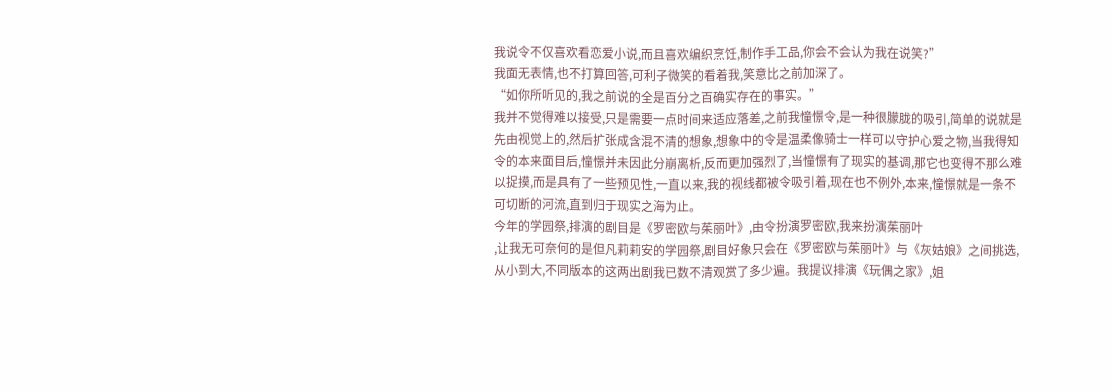我说令不仅喜欢看恋爱小说,而且喜欢编织烹饪,制作手工品,你会不会认为我在说笑?”
我面无表情,也不打算回答,可利子微笑的看着我,笑意比之前加深了。
“如你所听见的,我之前说的全是百分之百确实存在的事实。”
我并不觉得难以接受,只是需要一点时间来适应落差,之前我憧憬令,是一种很朦胧的吸引,简单的说就是先由视觉上的,然后扩张成含混不清的想象,想象中的令是温柔像骑士一样可以守护心爱之物,当我得知令的本来面目后,憧憬并未因此分崩离析,反而更加强烈了,当憧憬有了现实的基调,那它也变得不那么难以捉摸,而是具有了一些预见性,一直以来,我的视线都被令吸引着,现在也不例外,本来,憧憬就是一条不可切断的河流,直到归于现实之海为止。
今年的学园祭,排演的剧目是《罗密欧与茱丽叶》,由令扮演罗密欧,我来扮演茱丽叶
,让我无可奈何的是但凡莉莉安的学园祭,剧目好象只会在《罗密欧与茱丽叶》与《灰姑娘》之间挑选,从小到大,不同版本的这两出剧我已数不清观赏了多少遍。我提议排演《玩偶之家》,姐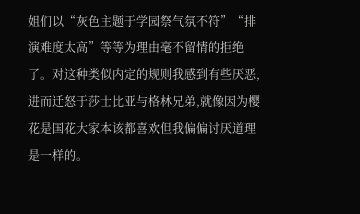姐们以“灰色主题于学园祭气氛不符”“排演难度太高”等等为理由毫不留情的拒绝了。对这种类似内定的规则我感到有些厌恶,进而迁怒于莎士比亚与格林兄弟,就像因为樱花是国花大家本该都喜欢但我偏偏讨厌道理是一样的。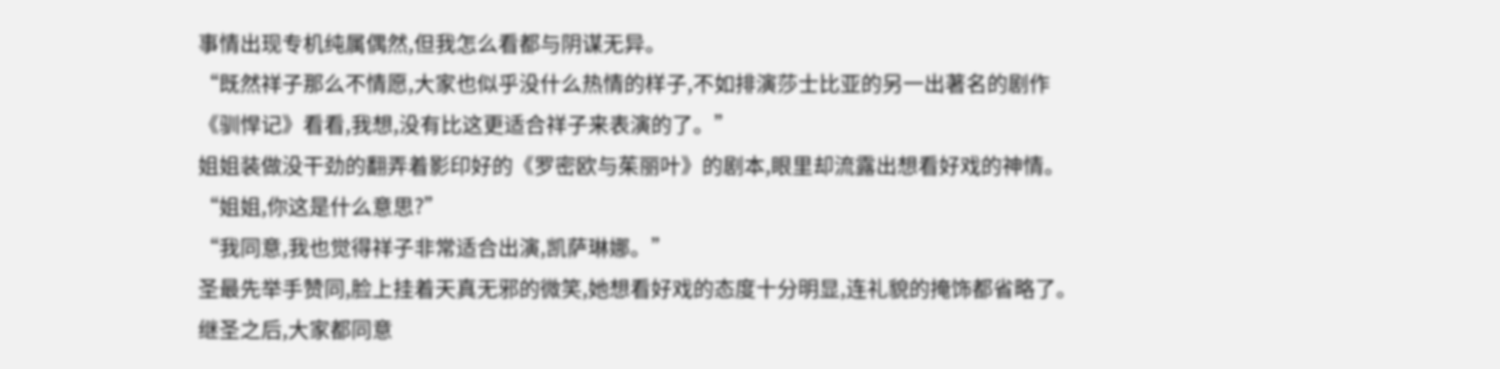事情出现专机纯属偶然,但我怎么看都与阴谋无异。
“既然祥子那么不情愿,大家也似乎没什么热情的样子,不如排演莎士比亚的另一出著名的剧作《驯悍记》看看,我想,没有比这更适合祥子来表演的了。”
姐姐装做没干劲的翻弄着影印好的《罗密欧与茱丽叶》的剧本,眼里却流露出想看好戏的神情。
“姐姐,你这是什么意思?”
“我同意,我也觉得祥子非常适合出演,凯萨琳娜。”
圣最先举手赞同,脸上挂着天真无邪的微笑,她想看好戏的态度十分明显,连礼貌的掩饰都省略了。
继圣之后,大家都同意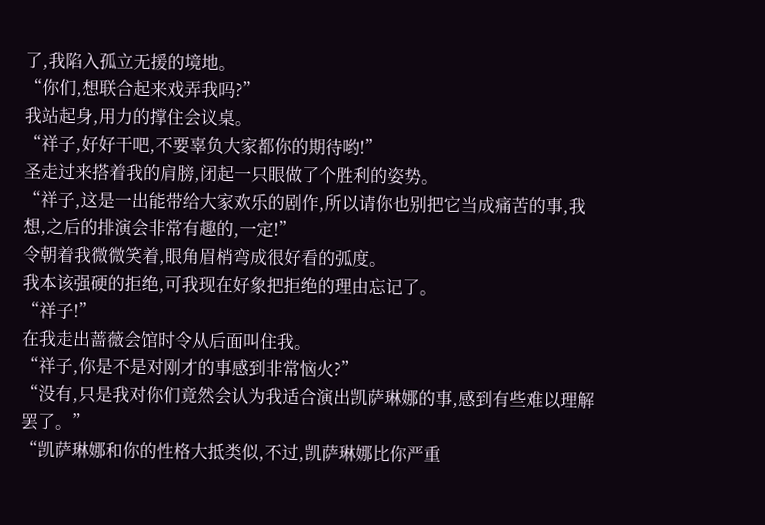了,我陷入孤立无援的境地。
“你们,想联合起来戏弄我吗?”
我站起身,用力的撑住会议桌。
“祥子,好好干吧,不要辜负大家都你的期待哟!”
圣走过来搭着我的肩膀,闭起一只眼做了个胜利的姿势。
“祥子,这是一出能带给大家欢乐的剧作,所以请你也别把它当成痛苦的事,我想,之后的排演会非常有趣的,一定!”
令朝着我微微笑着,眼角眉梢弯成很好看的弧度。
我本该强硬的拒绝,可我现在好象把拒绝的理由忘记了。
“祥子!”
在我走出蔷薇会馆时令从后面叫住我。
“祥子,你是不是对刚才的事感到非常恼火?”
“没有,只是我对你们竟然会认为我适合演出凯萨琳娜的事,感到有些难以理解罢了。”
“凯萨琳娜和你的性格大抵类似,不过,凯萨琳娜比你严重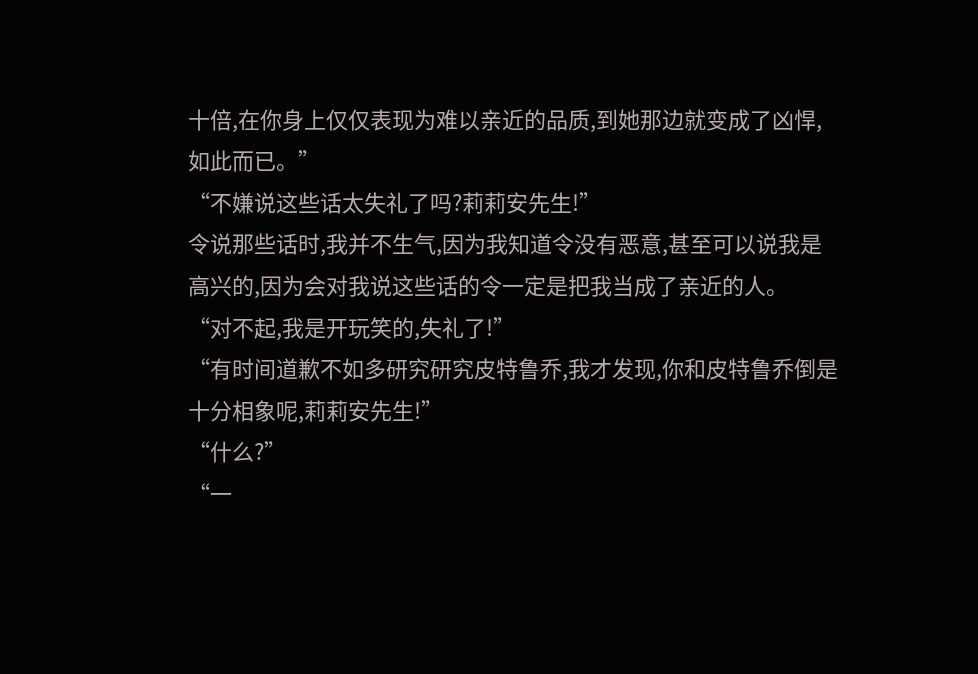十倍,在你身上仅仅表现为难以亲近的品质,到她那边就变成了凶悍,如此而已。”
“不嫌说这些话太失礼了吗?莉莉安先生!”
令说那些话时,我并不生气,因为我知道令没有恶意,甚至可以说我是高兴的,因为会对我说这些话的令一定是把我当成了亲近的人。
“对不起,我是开玩笑的,失礼了!”
“有时间道歉不如多研究研究皮特鲁乔,我才发现,你和皮特鲁乔倒是十分相象呢,莉莉安先生!”
“什么?”
“一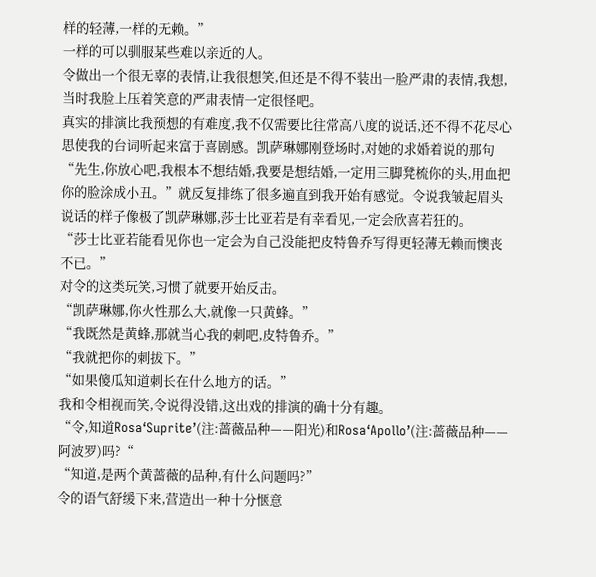样的轻薄,一样的无赖。”
一样的可以驯服某些难以亲近的人。
令做出一个很无辜的表情,让我很想笑,但还是不得不装出一脸严肃的表情,我想,当时我脸上压着笑意的严肃表情一定很怪吧。
真实的排演比我预想的有难度,我不仅需要比往常高八度的说话,还不得不花尽心思使我的台词听起来富于喜剧感。凯萨琳娜刚登场时,对她的求婚着说的那句“先生,你放心吧,我根本不想结婚,我要是想结婚,一定用三脚凳梳你的头,用血把你的脸涂成小丑。”就反复排练了很多遍直到我开始有感觉。令说我皱起眉头说话的样子像极了凯萨琳娜,莎士比亚若是有幸看见,一定会欣喜若狂的。
“莎士比亚若能看见你也一定会为自己没能把皮特鲁乔写得更轻薄无赖而懊丧不已。”
对令的这类玩笑,习惯了就要开始反击。
“凯萨琳娜,你火性那么大,就像一只黄蜂。”
“我既然是黄蜂,那就当心我的刺吧,皮特鲁乔。”
“我就把你的刺拔下。”
“如果傻瓜知道刺长在什么地方的话。”
我和令相视而笑,令说得没错,这出戏的排演的确十分有趣。
“令,知道Rosa‘Suprite’(注:蔷薇品种——阳光)和Rosa‘Apollo’(注:蔷薇品种——阿波罗)吗?“
“知道,是两个黄蔷薇的品种,有什么问题吗?”
令的语气舒缓下来,营造出一种十分惬意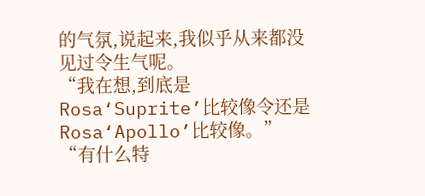的气氛,说起来,我似乎从来都没见过令生气呢。
“我在想,到底是Rosa‘Suprite’比较像令还是Rosa‘Apollo’比较像。”
“有什么特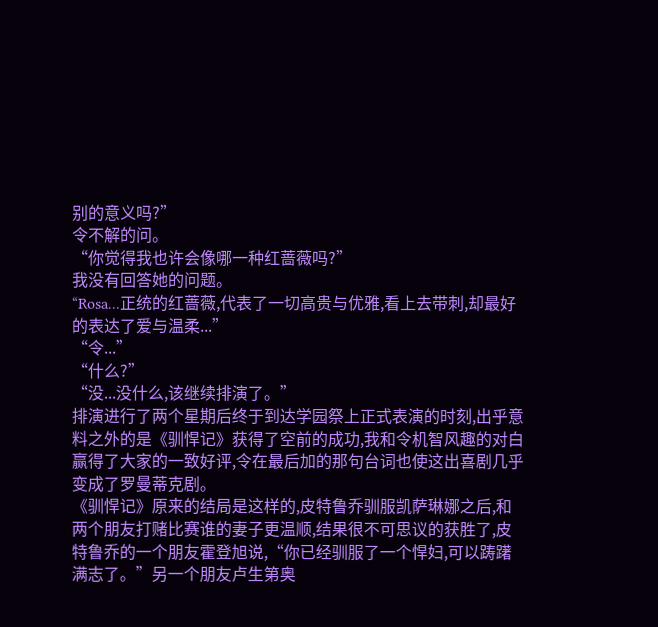别的意义吗?”
令不解的问。
“你觉得我也许会像哪一种红蔷薇吗?”
我没有回答她的问题。
“Rosa...正统的红蔷薇,代表了一切高贵与优雅,看上去带刺,却最好的表达了爱与温柔...”
“令...”
“什么?”
“没...没什么,该继续排演了。”
排演进行了两个星期后终于到达学园祭上正式表演的时刻,出乎意料之外的是《驯悍记》获得了空前的成功,我和令机智风趣的对白赢得了大家的一致好评,令在最后加的那句台词也使这出喜剧几乎变成了罗曼蒂克剧。
《驯悍记》原来的结局是这样的,皮特鲁乔驯服凯萨琳娜之后,和两个朋友打赌比赛谁的妻子更温顺,结果很不可思议的获胜了,皮特鲁乔的一个朋友霍登旭说,“你已经驯服了一个悍妇,可以踌躇满志了。”另一个朋友卢生第奥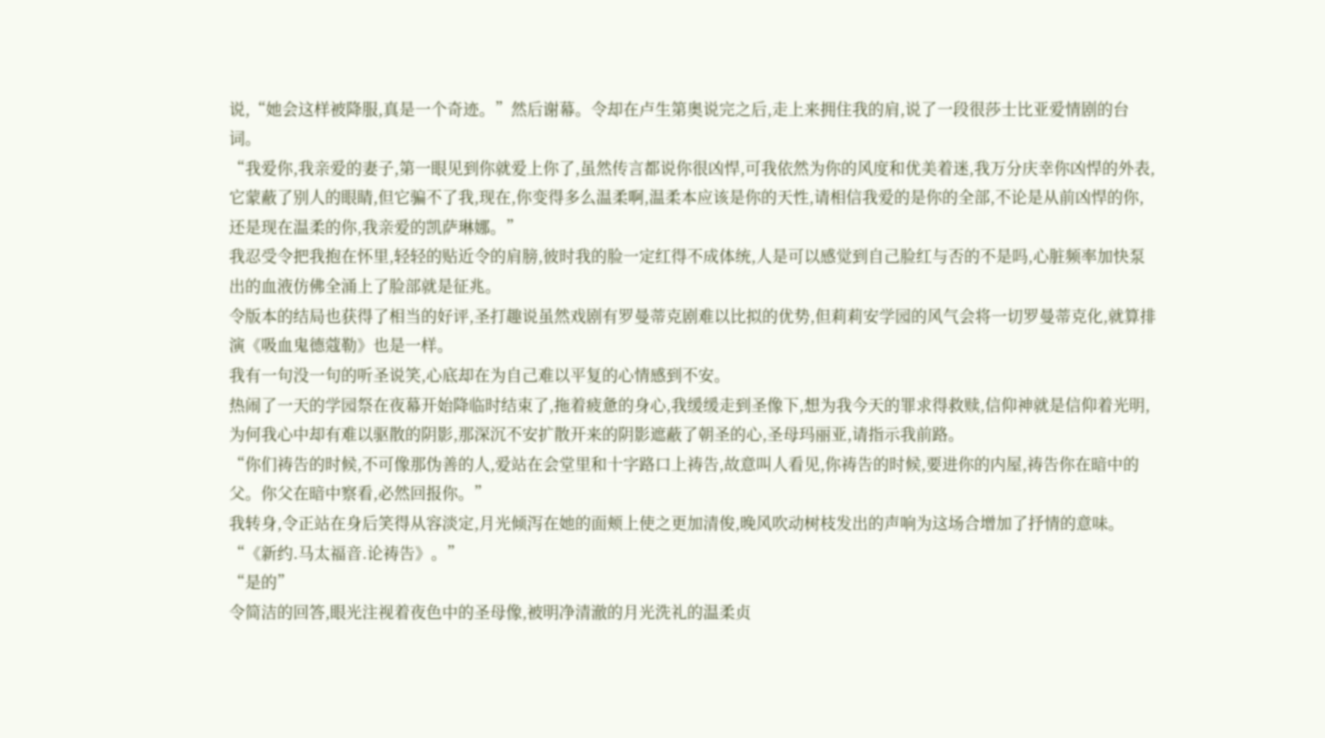说,“她会这样被降服,真是一个奇迹。”然后谢幕。令却在卢生第奥说完之后,走上来拥住我的肩,说了一段很莎士比亚爱情剧的台词。
“我爱你,我亲爱的妻子,第一眼见到你就爱上你了,虽然传言都说你很凶悍,可我依然为你的风度和优美着迷,我万分庆幸你凶悍的外表,它蒙蔽了别人的眼睛,但它骗不了我,现在,你变得多么温柔啊,温柔本应该是你的天性,请相信我爱的是你的全部,不论是从前凶悍的你,还是现在温柔的你,我亲爱的凯萨琳娜。”
我忍受令把我抱在怀里,轻轻的贴近令的肩膀,彼时我的脸一定红得不成体统,人是可以感觉到自己脸红与否的不是吗,心脏频率加快泵出的血液仿佛全涌上了脸部就是征兆。
令版本的结局也获得了相当的好评,圣打趣说虽然戏剧有罗曼蒂克剧难以比拟的优势,但莉莉安学园的风气会将一切罗曼蒂克化,就算排演《吸血鬼德蔻勒》也是一样。
我有一句没一句的听圣说笑,心底却在为自己难以平复的心情感到不安。
热闹了一天的学园祭在夜幕开始降临时结束了,拖着疲惫的身心,我缓缓走到圣像下,想为我今天的罪求得救赎,信仰神就是信仰着光明,为何我心中却有难以驱散的阴影,那深沉不安扩散开来的阴影遮蔽了朝圣的心,圣母玛丽亚,请指示我前路。
“你们祷告的时候,不可像那伪善的人,爱站在会堂里和十字路口上祷告,故意叫人看见,你祷告的时候,要进你的内屋,祷告你在暗中的父。你父在暗中察看,必然回报你。”
我转身,令正站在身后笑得从容淡定,月光倾泻在她的面颊上使之更加清俊,晚风吹动树枝发出的声响为这场合增加了抒情的意味。
“《新约.马太福音.论祷告》。”
“是的”
令简洁的回答,眼光注视着夜色中的圣母像,被明净清澈的月光洗礼的温柔贞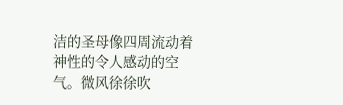洁的圣母像四周流动着神性的令人感动的空气。微风徐徐吹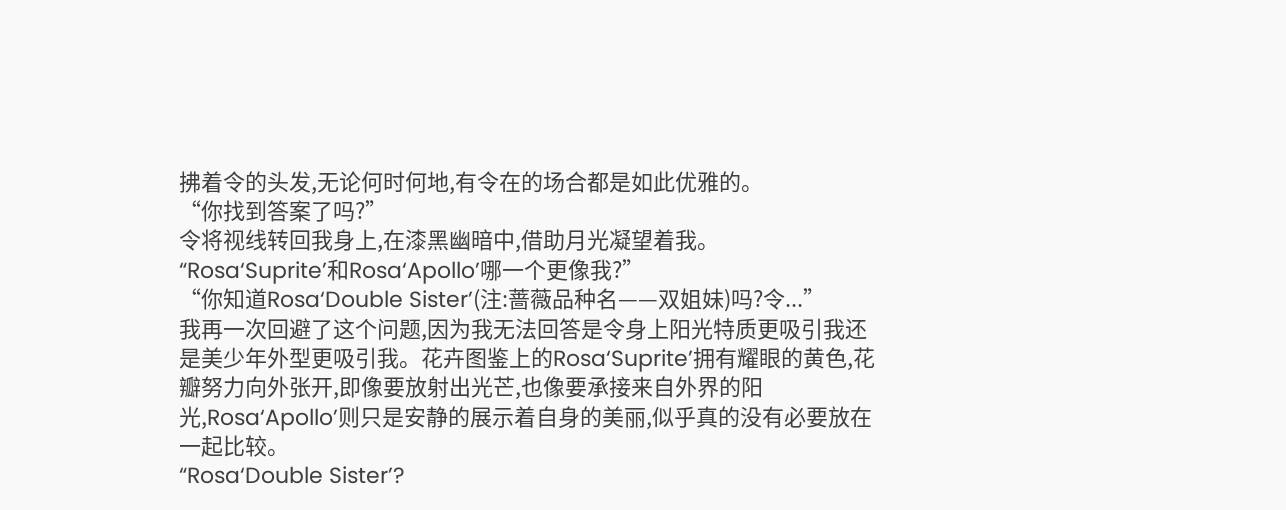拂着令的头发,无论何时何地,有令在的场合都是如此优雅的。
“你找到答案了吗?”
令将视线转回我身上,在漆黑幽暗中,借助月光凝望着我。
“Rosa‘Suprite’和Rosa‘Apollo’哪一个更像我?”
“你知道Rosa‘Double Sister’(注:蔷薇品种名——双姐妹)吗?令...”
我再一次回避了这个问题,因为我无法回答是令身上阳光特质更吸引我还是美少年外型更吸引我。花卉图鉴上的Rosa‘Suprite’拥有耀眼的黄色,花瓣努力向外张开,即像要放射出光芒,也像要承接来自外界的阳光,Rosa‘Apollo’则只是安静的展示着自身的美丽,似乎真的没有必要放在一起比较。
“Rosa‘Double Sister’?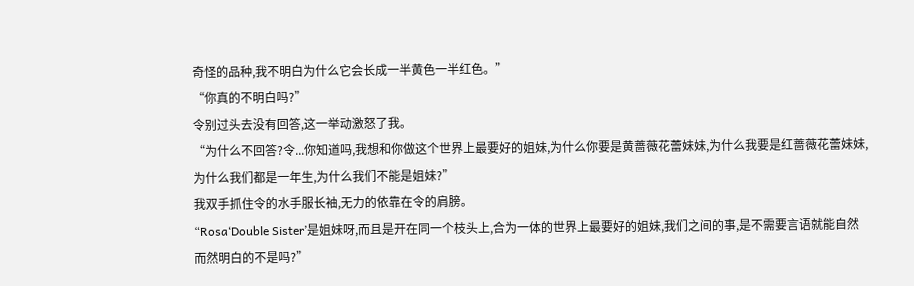奇怪的品种,我不明白为什么它会长成一半黄色一半红色。”
“你真的不明白吗?”
令别过头去没有回答,这一举动激怒了我。
“为什么不回答?令...你知道吗,我想和你做这个世界上最要好的姐妹,为什么你要是黄蔷薇花蕾妹妹,为什么我要是红蔷薇花蕾妹妹,为什么我们都是一年生,为什么我们不能是姐妹?”
我双手抓住令的水手服长袖,无力的依靠在令的肩膀。
“Rosa‘Double Sister’是姐妹呀,而且是开在同一个枝头上,合为一体的世界上最要好的姐妹,我们之间的事,是不需要言语就能自然而然明白的不是吗?”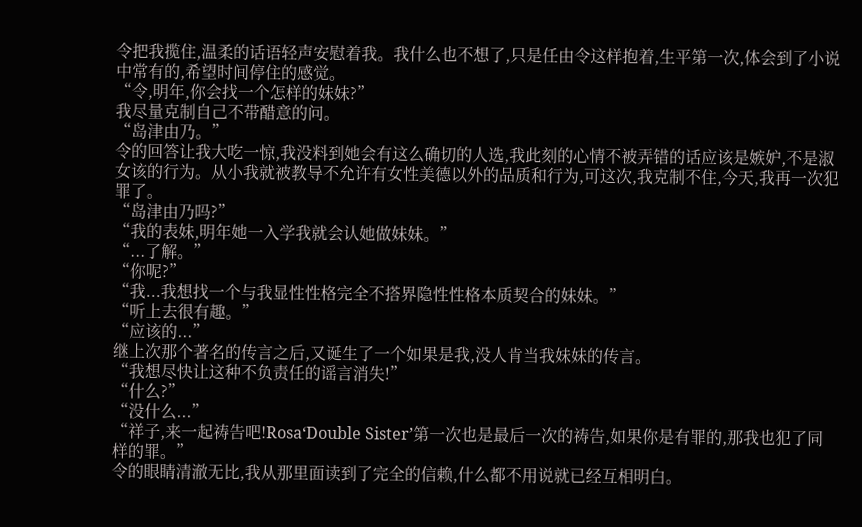令把我揽住,温柔的话语轻声安慰着我。我什么也不想了,只是任由令这样抱着,生平第一次,体会到了小说中常有的,希望时间停住的感觉。
“令,明年,你会找一个怎样的妹妹?”
我尽量克制自己不带醋意的问。
“岛津由乃。”
令的回答让我大吃一惊,我没料到她会有这么确切的人选,我此刻的心情不被弄错的话应该是嫉妒,不是淑女该的行为。从小我就被教导不允许有女性美德以外的品质和行为,可这次,我克制不住,今天,我再一次犯罪了。
“岛津由乃吗?”
“我的表妹,明年她一入学我就会认她做妹妹。”
“...了解。”
“你呢?”
“我...我想找一个与我显性性格完全不搭界隐性性格本质契合的妹妹。”
“听上去很有趣。”
“应该的...”
继上次那个著名的传言之后,又诞生了一个如果是我,没人肯当我妹妹的传言。
“我想尽快让这种不负责任的谣言消失!”
“什么?”
“没什么...”
“祥子,来一起祷告吧!Rosa‘Double Sister’第一次也是最后一次的祷告,如果你是有罪的,那我也犯了同样的罪。”
令的眼睛清澈无比,我从那里面读到了完全的信赖,什么都不用说就已经互相明白。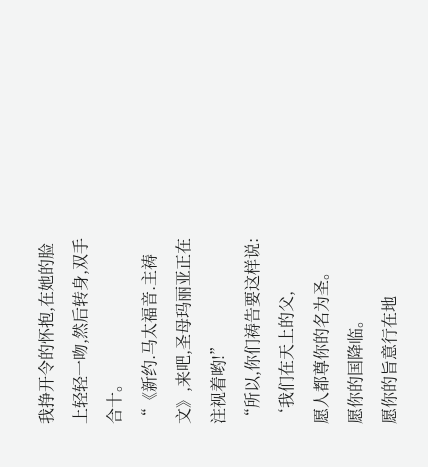我挣开令的怀抱,在她的脸上轻轻一吻,然后转身,双手合十。
“《新约.马太福音.主祷文》,来吧,圣母玛丽亚正在注视着哟!”
“所以,你们祷告要这样说:
‘我们在天上的父,
愿人都尊你的名为圣。
愿你的国降临。
愿你的旨意行在地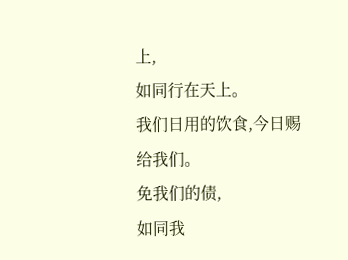上,
如同行在天上。
我们日用的饮食,今日赐给我们。
免我们的债,
如同我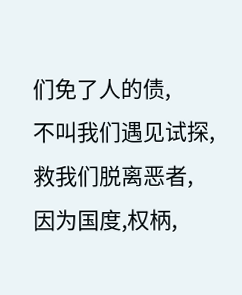们免了人的债,
不叫我们遇见试探,
救我们脱离恶者,
因为国度,权柄,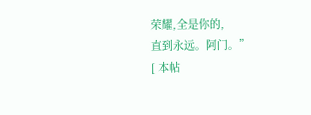荣耀,全是你的,
直到永远。阿门。”
[ 本帖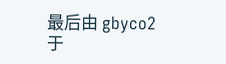最后由 gbyco2 于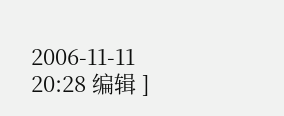2006-11-11 20:28 编辑 ]